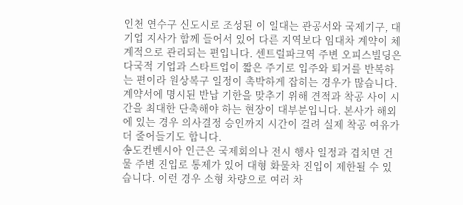인천 연수구 신도시로 조성된 이 일대는 관공서와 국제기구, 대기업 지사가 함께 들어서 있어 다른 지역보다 임대차 계약이 체계적으로 관리되는 편입니다. 센트럴파크역 주변 오피스빌딩은 다국적 기업과 스타트업이 짧은 주기로 입주와 퇴거를 반복하는 편이라 원상복구 일정이 촉박하게 잡히는 경우가 많습니다. 계약서에 명시된 반납 기한을 맞추기 위해 견적과 착공 사이 시간을 최대한 단축해야 하는 현장이 대부분입니다. 본사가 해외에 있는 경우 의사결정 승인까지 시간이 걸려 실제 착공 여유가 더 줄어들기도 합니다.
송도컨벤시아 인근은 국제회의나 전시 행사 일정과 겹치면 건물 주변 진입로 통제가 있어 대형 화물차 진입이 제한될 수 있습니다. 이런 경우 소형 차량으로 여러 차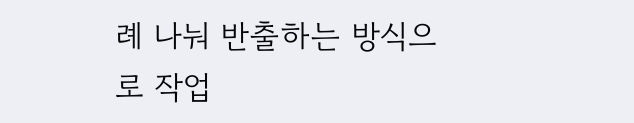례 나눠 반출하는 방식으로 작업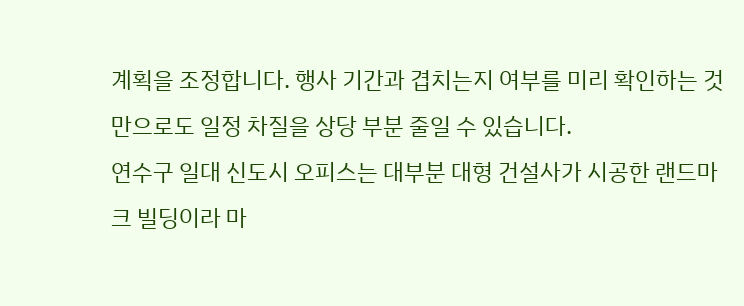계획을 조정합니다. 행사 기간과 겹치는지 여부를 미리 확인하는 것만으로도 일정 차질을 상당 부분 줄일 수 있습니다.
연수구 일대 신도시 오피스는 대부분 대형 건설사가 시공한 랜드마크 빌딩이라 마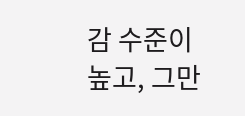감 수준이 높고, 그만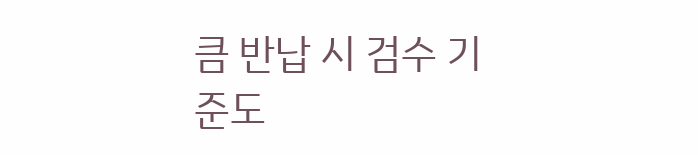큼 반납 시 검수 기준도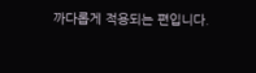까다롭게 적용되는 편입니다.